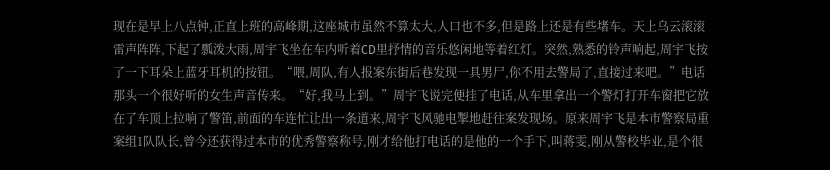现在是早上八点钟,正直上班的高峰期,这座城市虽然不算太大,人口也不多,但是路上还是有些堵车。天上乌云滚滚雷声阵阵,下起了瓢泼大雨,周宇飞坐在车内听着CD里抒情的音乐悠闲地等着红灯。突然,熟悉的铃声响起,周宇飞按了一下耳朵上蓝牙耳机的按钮。“喂,周队,有人报案东街后巷发现一具男尸,你不用去警局了,直接过来吧。”电话那头一个很好听的女生声音传来。“好,我马上到。”周宇飞说完便挂了电话,从车里拿出一个警灯打开车窗把它放在了车顶上拉响了警笛,前面的车连忙让出一条道来,周宇飞风驰电掣地赶往案发现场。原来周宇飞是本市警察局重案组1队队长,曾今还获得过本市的优秀警察称号,刚才给他打电话的是他的一个手下,叫蒋雯,刚从警校毕业,是个很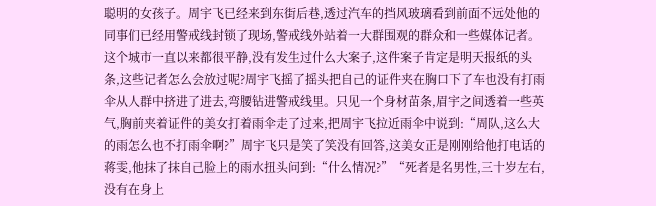聪明的女孩子。周宇飞已经来到东街后巷,透过汽车的挡风玻璃看到前面不远处他的同事们已经用警戒线封锁了现场,警戒线外站着一大群围观的群众和一些媒体记者。这个城市一直以来都很平静,没有发生过什么大案子,这件案子肯定是明天报纸的头条,这些记者怎么会放过呢?周宇飞摇了摇头把自己的证件夹在胸口下了车也没有打雨伞从人群中挤进了进去,弯腰钻进警戒线里。只见一个身材苗条,眉宇之间透着一些英气,胸前夹着证件的美女打着雨伞走了过来,把周宇飞拉近雨伞中说到:“周队,这么大的雨怎么也不打雨伞啊?”周宇飞只是笑了笑没有回答,这美女正是刚刚给他打电话的蒋雯,他抹了抹自己脸上的雨水扭头问到:“什么情况?”“死者是名男性,三十岁左右,没有在身上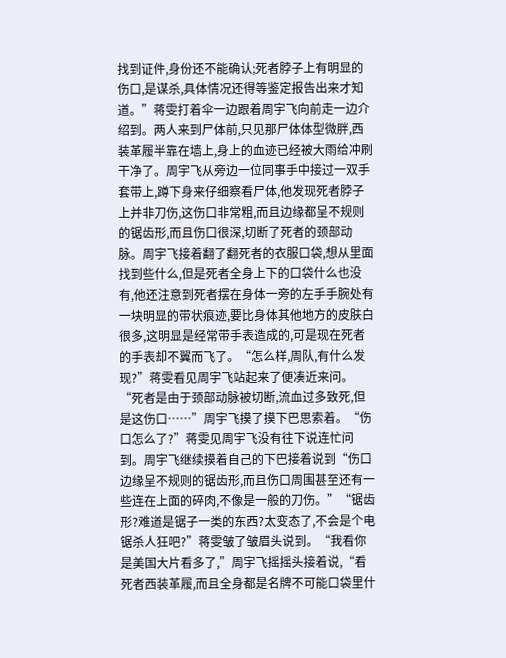找到证件,身份还不能确认;死者脖子上有明显的伤口,是谋杀,具体情况还得等鉴定报告出来才知道。”蒋雯打着伞一边跟着周宇飞向前走一边介绍到。两人来到尸体前,只见那尸体体型微胖,西装革履半靠在墙上,身上的血迹已经被大雨给冲刷干净了。周宇飞从旁边一位同事手中接过一双手套带上,蹲下身来仔细察看尸体,他发现死者脖子上并非刀伤,这伤口非常粗,而且边缘都呈不规则的锯齿形,而且伤口很深,切断了死者的颈部动脉。周宇飞接着翻了翻死者的衣服口袋,想从里面找到些什么,但是死者全身上下的口袋什么也没有,他还注意到死者摆在身体一旁的左手手腕处有一块明显的带状痕迹,要比身体其他地方的皮肤白很多,这明显是经常带手表造成的,可是现在死者的手表却不翼而飞了。“怎么样,周队,有什么发现?”蒋雯看见周宇飞站起来了便凑近来问。“死者是由于颈部动脉被切断,流血过多致死,但是这伤口……”周宇飞摸了摸下巴思索着。“伤口怎么了?”蒋雯见周宇飞没有往下说连忙问到。周宇飞继续摸着自己的下巴接着说到“伤口边缘呈不规则的锯齿形,而且伤口周围甚至还有一些连在上面的碎肉,不像是一般的刀伤。”“锯齿形?难道是锯子一类的东西?太变态了,不会是个电锯杀人狂吧?”蒋雯皱了皱眉头说到。“我看你是美国大片看多了,”周宇飞摇摇头接着说,“看死者西装革履,而且全身都是名牌不可能口袋里什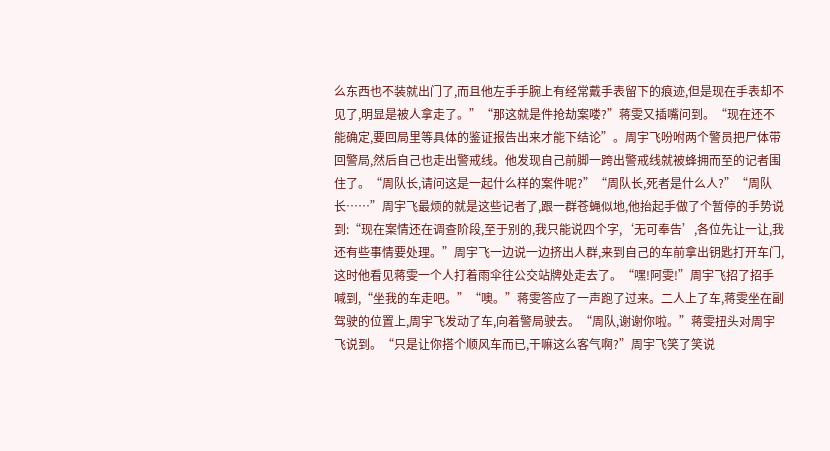么东西也不装就出门了,而且他左手手腕上有经常戴手表留下的痕迹,但是现在手表却不见了,明显是被人拿走了。”“那这就是件抢劫案喽?”蒋雯又插嘴问到。“现在还不能确定,要回局里等具体的鉴证报告出来才能下结论”。周宇飞吩咐两个警员把尸体带回警局,然后自己也走出警戒线。他发现自己前脚一跨出警戒线就被蜂拥而至的记者围住了。“周队长,请问这是一起什么样的案件呢?”“周队长,死者是什么人?”“周队长……”周宇飞最烦的就是这些记者了,跟一群苍蝇似地,他抬起手做了个暂停的手势说到:“现在案情还在调查阶段,至于别的,我只能说四个字,‘无可奉告’,各位先让一让,我还有些事情要处理。”周宇飞一边说一边挤出人群,来到自己的车前拿出钥匙打开车门,这时他看见蒋雯一个人打着雨伞往公交站牌处走去了。“嘿!阿雯!”周宇飞招了招手喊到,“坐我的车走吧。”“噢。”蒋雯答应了一声跑了过来。二人上了车,蒋雯坐在副驾驶的位置上,周宇飞发动了车,向着警局驶去。“周队,谢谢你啦。”蒋雯扭头对周宇飞说到。“只是让你搭个顺风车而已,干嘛这么客气啊?”周宇飞笑了笑说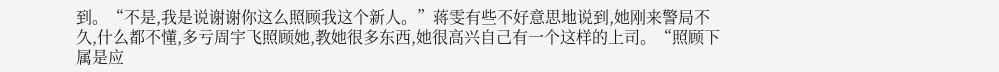到。“不是,我是说谢谢你这么照顾我这个新人。”蒋雯有些不好意思地说到,她刚来警局不久,什么都不懂,多亏周宇飞照顾她,教她很多东西,她很高兴自己有一个这样的上司。“照顾下属是应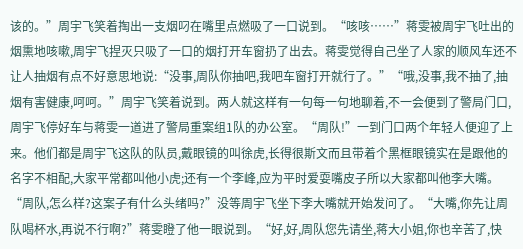该的。”周宇飞笑着掏出一支烟叼在嘴里点燃吸了一口说到。“咳咳……”蒋雯被周宇飞吐出的烟熏地咳嗽,周宇飞捏灭只吸了一口的烟打开车窗扔了出去。蒋雯觉得自己坐了人家的顺风车还不让人抽烟有点不好意思地说:“没事,周队你抽吧,我吧车窗打开就行了。”“哦,没事,我不抽了,抽烟有害健康,呵呵。”周宇飞笑着说到。两人就这样有一句每一句地聊着,不一会便到了警局门口,周宇飞停好车与蒋雯一道进了警局重案组1队的办公室。“周队!”一到门口两个年轻人便迎了上来。他们都是周宇飞这队的队员,戴眼镜的叫徐虎,长得很斯文而且带着个黑框眼镜实在是跟他的名字不相配,大家平常都叫他小虎;还有一个李峰,应为平时爱耍嘴皮子所以大家都叫他李大嘴。“周队,怎么样?这案子有什么头绪吗?”没等周宇飞坐下李大嘴就开始发问了。“大嘴,你先让周队喝杯水,再说不行啊?”蒋雯瞪了他一眼说到。“好,好,周队您先请坐,蒋大小姐,你也辛苦了,快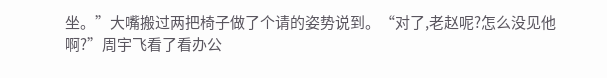坐。”大嘴搬过两把椅子做了个请的姿势说到。“对了,老赵呢?怎么没见他啊?”周宇飞看了看办公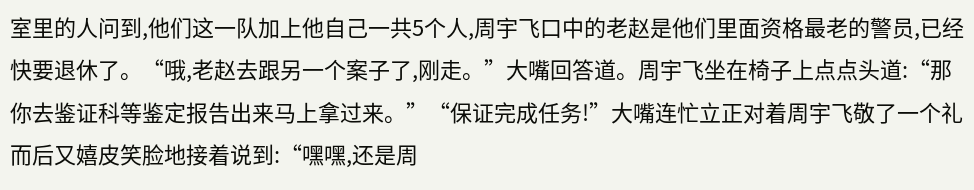室里的人问到,他们这一队加上他自己一共5个人,周宇飞口中的老赵是他们里面资格最老的警员,已经快要退休了。“哦,老赵去跟另一个案子了,刚走。”大嘴回答道。周宇飞坐在椅子上点点头道:“那你去鉴证科等鉴定报告出来马上拿过来。”“保证完成任务!”大嘴连忙立正对着周宇飞敬了一个礼而后又嬉皮笑脸地接着说到:“嘿嘿,还是周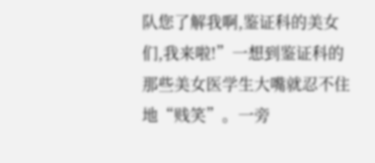队您了解我啊,鉴证科的美女们,我来啦!”一想到鉴证科的那些美女医学生大嘴就忍不住地“贱笑”。一旁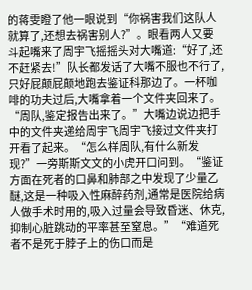的蒋雯瞪了他一眼说到“你祸害我们这队人就算了,还想去祸害别人?”。眼看两人又要斗起嘴来了周宇飞摇摇头对大嘴道:“好了,还不赶紧去!”队长都发话了大嘴不服也不行了,只好屁颠屁颠地跑去鉴证科那边了。一杯咖啡的功夫过后,大嘴拿着一个文件夹回来了。“周队,鉴定报告出来了。”大嘴边说边把手中的文件夹递给周宇飞周宇飞接过文件夹打开看了起来。“怎么样周队,有什么新发现?”一旁斯斯文文的小虎开口问到。“鉴证方面在死者的口鼻和肺部之中发现了少量乙醚,这是一种吸入性麻醉药剂,通常是医院给病人做手术时用的,吸入过量会导致昏迷、休克,抑制心脏跳动的平率甚至窒息。”“难道死者不是死于脖子上的伤口而是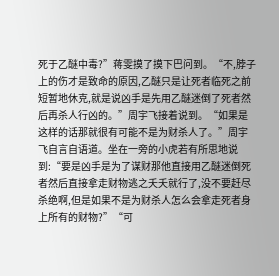死于乙醚中毒?”蒋雯摸了摸下巴问到。“不,脖子上的伤才是致命的原因,乙醚只是让死者临死之前短暂地休克,就是说凶手是先用乙醚迷倒了死者然后再杀人行凶的。”周宇飞接着说到。“如果是这样的话那就很有可能不是为财杀人了。”周宇飞自言自语道。坐在一旁的小虎若有所思地说到:“要是凶手是为了谋财那他直接用乙醚迷倒死者然后直接拿走财物逃之夭夭就行了,没不要赶尽杀绝啊,但是如果不是为财杀人怎么会拿走死者身上所有的财物?”“可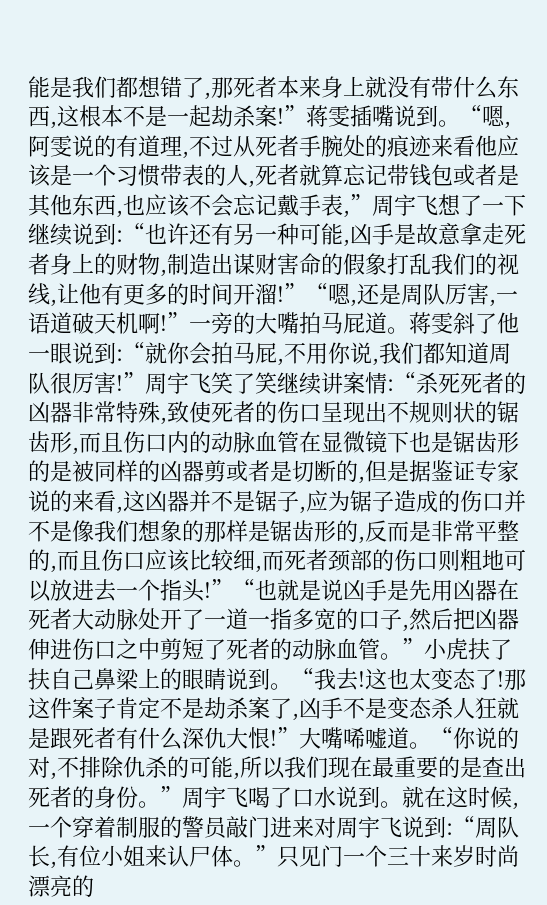能是我们都想错了,那死者本来身上就没有带什么东西,这根本不是一起劫杀案!”蒋雯插嘴说到。“嗯,阿雯说的有道理,不过从死者手腕处的痕迹来看他应该是一个习惯带表的人,死者就算忘记带钱包或者是其他东西,也应该不会忘记戴手表,”周宇飞想了一下继续说到:“也许还有另一种可能,凶手是故意拿走死者身上的财物,制造出谋财害命的假象打乱我们的视线,让他有更多的时间开溜!”“嗯,还是周队厉害,一语道破天机啊!”一旁的大嘴拍马屁道。蒋雯斜了他一眼说到:“就你会拍马屁,不用你说,我们都知道周队很厉害!”周宇飞笑了笑继续讲案情:“杀死死者的凶器非常特殊,致使死者的伤口呈现出不规则状的锯齿形,而且伤口内的动脉血管在显微镜下也是锯齿形的是被同样的凶器剪或者是切断的,但是据鉴证专家说的来看,这凶器并不是锯子,应为锯子造成的伤口并不是像我们想象的那样是锯齿形的,反而是非常平整的,而且伤口应该比较细,而死者颈部的伤口则粗地可以放进去一个指头!”“也就是说凶手是先用凶器在死者大动脉处开了一道一指多宽的口子,然后把凶器伸进伤口之中剪短了死者的动脉血管。”小虎扶了扶自己鼻梁上的眼睛说到。“我去!这也太变态了!那这件案子肯定不是劫杀案了,凶手不是变态杀人狂就是跟死者有什么深仇大恨!”大嘴唏嘘道。“你说的对,不排除仇杀的可能,所以我们现在最重要的是查出死者的身份。”周宇飞喝了口水说到。就在这时候,一个穿着制服的警员敲门进来对周宇飞说到:“周队长,有位小姐来认尸体。”只见门一个三十来岁时尚漂亮的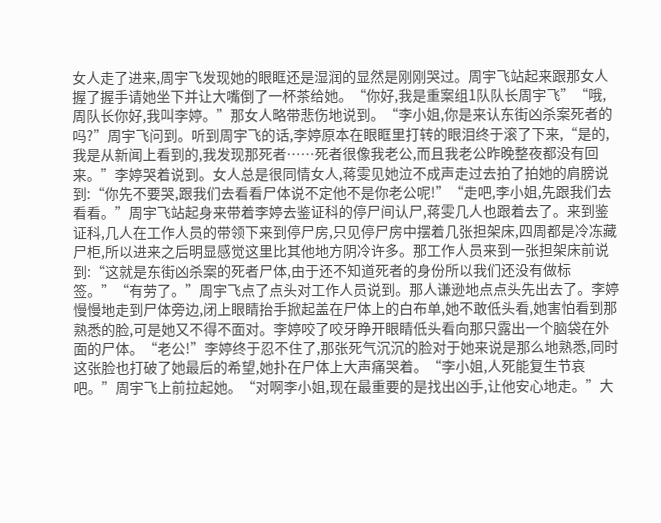女人走了进来,周宇飞发现她的眼眶还是湿润的显然是刚刚哭过。周宇飞站起来跟那女人握了握手请她坐下并让大嘴倒了一杯茶给她。“你好,我是重案组1队队长周宇飞”“哦,周队长你好,我叫李婷。”那女人略带悲伤地说到。“李小姐,你是来认东街凶杀案死者的吗?”周宇飞问到。听到周宇飞的话,李婷原本在眼眶里打转的眼泪终于滚了下来,“是的,我是从新闻上看到的,我发现那死者……死者很像我老公,而且我老公昨晚整夜都没有回来。”李婷哭着说到。女人总是很同情女人,蒋雯见她泣不成声走过去拍了拍她的肩膀说到:“你先不要哭,跟我们去看看尸体说不定他不是你老公呢!”“走吧,李小姐,先跟我们去看看。”周宇飞站起身来带着李婷去鉴证科的停尸间认尸,蒋雯几人也跟着去了。来到鉴证科,几人在工作人员的带领下来到停尸房,只见停尸房中摆着几张担架床,四周都是冷冻藏尸柜,所以进来之后明显感觉这里比其他地方阴冷许多。那工作人员来到一张担架床前说到:“这就是东街凶杀案的死者尸体,由于还不知道死者的身份所以我们还没有做标签。”“有劳了。”周宇飞点了点头对工作人员说到。那人谦逊地点点头先出去了。李婷慢慢地走到尸体旁边,闭上眼睛抬手掀起盖在尸体上的白布单,她不敢低头看,她害怕看到那熟悉的脸,可是她又不得不面对。李婷咬了咬牙睁开眼睛低头看向那只露出一个脑袋在外面的尸体。“老公!”李婷终于忍不住了,那张死气沉沉的脸对于她来说是那么地熟悉,同时这张脸也打破了她最后的希望,她扑在尸体上大声痛哭着。“李小姐,人死能复生节哀吧。”周宇飞上前拉起她。“对啊李小姐,现在最重要的是找出凶手,让他安心地走。”大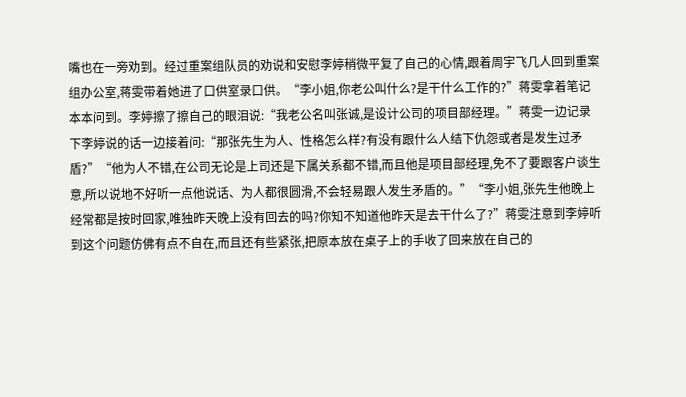嘴也在一旁劝到。经过重案组队员的劝说和安慰李婷稍微平复了自己的心情,跟着周宇飞几人回到重案组办公室,蒋雯带着她进了口供室录口供。“李小姐,你老公叫什么?是干什么工作的?”蒋雯拿着笔记本本问到。李婷擦了擦自己的眼泪说:“我老公名叫张诚,是设计公司的项目部经理。”蒋雯一边记录下李婷说的话一边接着问:“那张先生为人、性格怎么样?有没有跟什么人结下仇怨或者是发生过矛盾?”“他为人不错,在公司无论是上司还是下属关系都不错,而且他是项目部经理,免不了要跟客户谈生意,所以说地不好听一点他说话、为人都很圆滑,不会轻易跟人发生矛盾的。”“李小姐,张先生他晚上经常都是按时回家,唯独昨天晚上没有回去的吗?你知不知道他昨天是去干什么了?”蒋雯注意到李婷听到这个问题仿佛有点不自在,而且还有些紧张,把原本放在桌子上的手收了回来放在自己的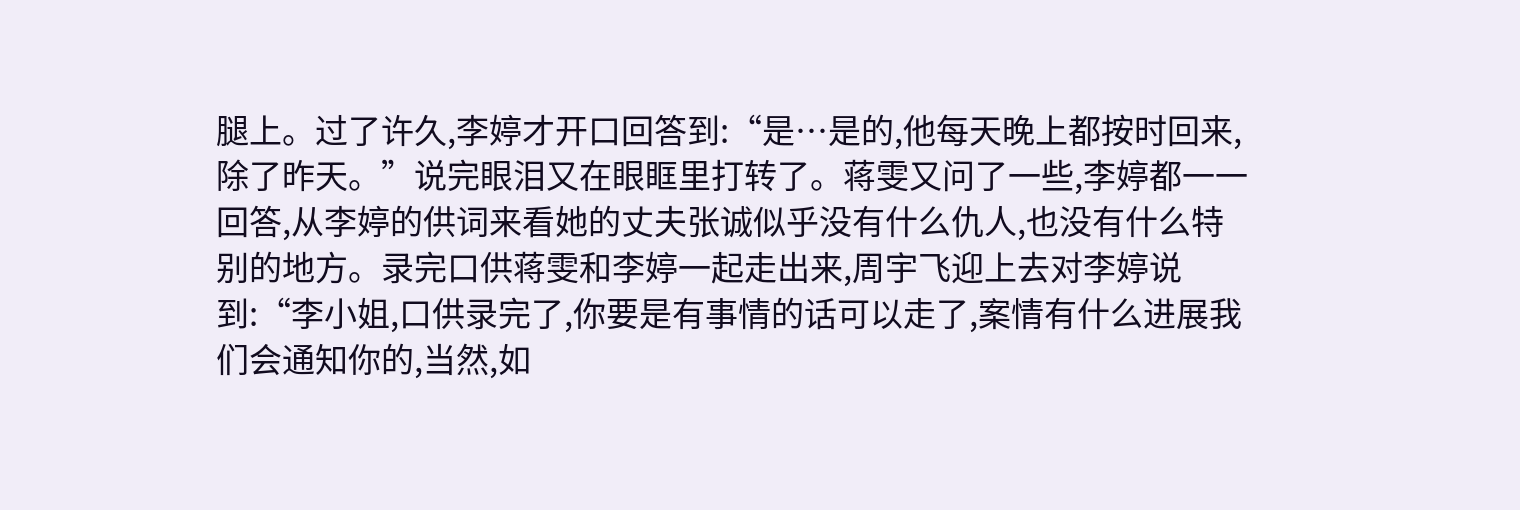腿上。过了许久,李婷才开口回答到:“是…是的,他每天晚上都按时回来,除了昨天。”说完眼泪又在眼眶里打转了。蒋雯又问了一些,李婷都一一回答,从李婷的供词来看她的丈夫张诚似乎没有什么仇人,也没有什么特别的地方。录完口供蒋雯和李婷一起走出来,周宇飞迎上去对李婷说到:“李小姐,口供录完了,你要是有事情的话可以走了,案情有什么进展我们会通知你的,当然,如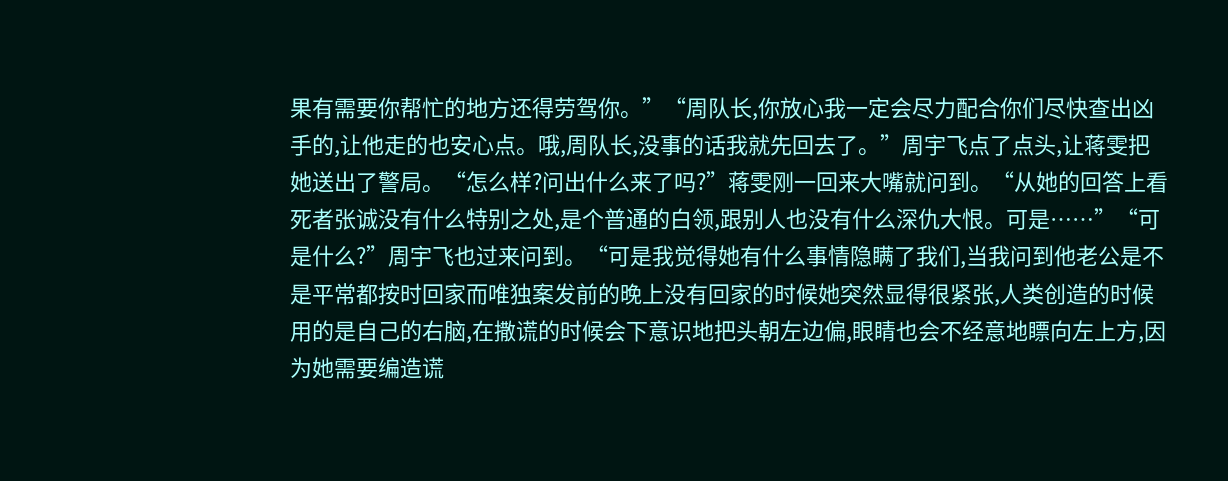果有需要你帮忙的地方还得劳驾你。”“周队长,你放心我一定会尽力配合你们尽快查出凶手的,让他走的也安心点。哦,周队长,没事的话我就先回去了。”周宇飞点了点头,让蒋雯把她送出了警局。“怎么样?问出什么来了吗?”蒋雯刚一回来大嘴就问到。“从她的回答上看死者张诚没有什么特别之处,是个普通的白领,跟别人也没有什么深仇大恨。可是……”“可是什么?”周宇飞也过来问到。“可是我觉得她有什么事情隐瞒了我们,当我问到他老公是不是平常都按时回家而唯独案发前的晚上没有回家的时候她突然显得很紧张,人类创造的时候用的是自己的右脑,在撒谎的时候会下意识地把头朝左边偏,眼睛也会不经意地瞟向左上方,因为她需要编造谎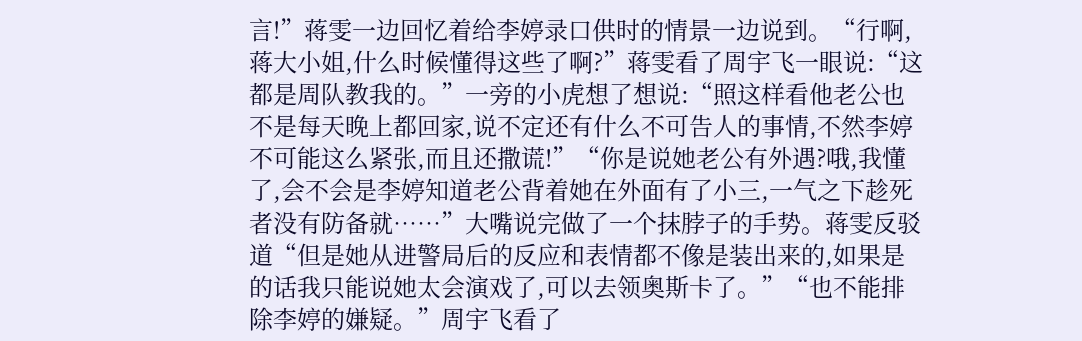言!”蒋雯一边回忆着给李婷录口供时的情景一边说到。“行啊,蒋大小姐,什么时候懂得这些了啊?”蒋雯看了周宇飞一眼说:“这都是周队教我的。”一旁的小虎想了想说:“照这样看他老公也不是每天晚上都回家,说不定还有什么不可告人的事情,不然李婷不可能这么紧张,而且还撒谎!”“你是说她老公有外遇?哦,我懂了,会不会是李婷知道老公背着她在外面有了小三,一气之下趁死者没有防备就……”大嘴说完做了一个抹脖子的手势。蒋雯反驳道“但是她从进警局后的反应和表情都不像是装出来的,如果是的话我只能说她太会演戏了,可以去领奥斯卡了。”“也不能排除李婷的嫌疑。”周宇飞看了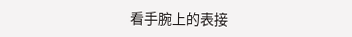看手腕上的表接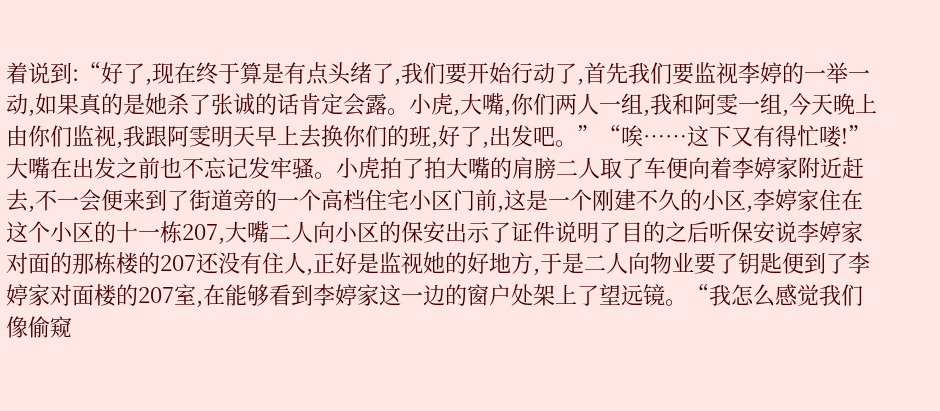着说到:“好了,现在终于算是有点头绪了,我们要开始行动了,首先我们要监视李婷的一举一动,如果真的是她杀了张诚的话肯定会露。小虎,大嘴,你们两人一组,我和阿雯一组,今天晚上由你们监视,我跟阿雯明天早上去换你们的班,好了,出发吧。”“唉……这下又有得忙喽!”大嘴在出发之前也不忘记发牢骚。小虎拍了拍大嘴的肩膀二人取了车便向着李婷家附近赶去,不一会便来到了街道旁的一个高档住宅小区门前,这是一个刚建不久的小区,李婷家住在这个小区的十一栋207,大嘴二人向小区的保安出示了证件说明了目的之后听保安说李婷家对面的那栋楼的207还没有住人,正好是监视她的好地方,于是二人向物业要了钥匙便到了李婷家对面楼的207室,在能够看到李婷家这一边的窗户处架上了望远镜。“我怎么感觉我们像偷窥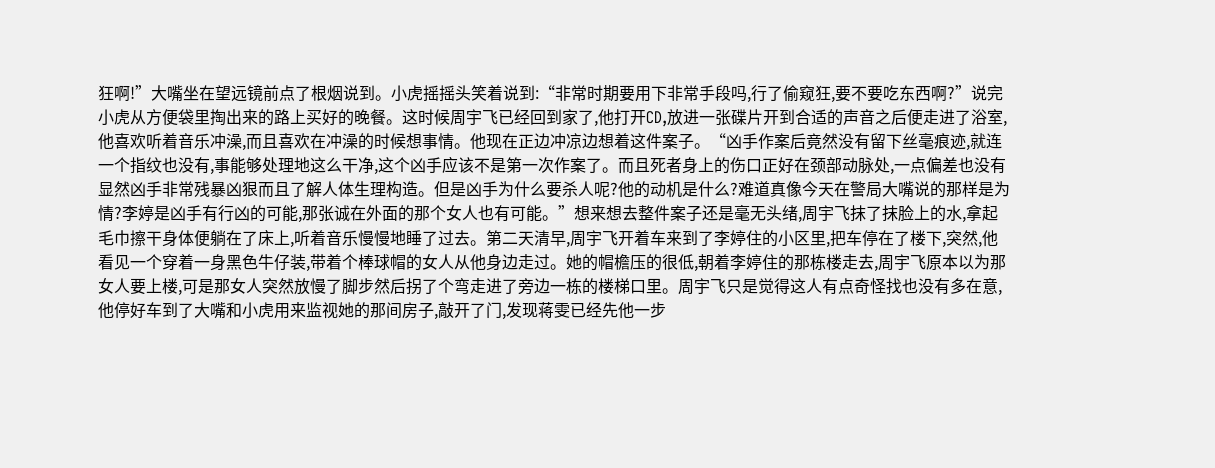狂啊!”大嘴坐在望远镜前点了根烟说到。小虎摇摇头笑着说到:“非常时期要用下非常手段吗,行了偷窥狂,要不要吃东西啊?”说完小虎从方便袋里掏出来的路上买好的晚餐。这时候周宇飞已经回到家了,他打开CD,放进一张碟片开到合适的声音之后便走进了浴室,他喜欢听着音乐冲澡,而且喜欢在冲澡的时候想事情。他现在正边冲凉边想着这件案子。“凶手作案后竟然没有留下丝毫痕迹,就连一个指纹也没有,事能够处理地这么干净,这个凶手应该不是第一次作案了。而且死者身上的伤口正好在颈部动脉处,一点偏差也没有显然凶手非常残暴凶狠而且了解人体生理构造。但是凶手为什么要杀人呢?他的动机是什么?难道真像今天在警局大嘴说的那样是为情?李婷是凶手有行凶的可能,那张诚在外面的那个女人也有可能。”想来想去整件案子还是毫无头绪,周宇飞抹了抹脸上的水,拿起毛巾擦干身体便躺在了床上,听着音乐慢慢地睡了过去。第二天清早,周宇飞开着车来到了李婷住的小区里,把车停在了楼下,突然,他看见一个穿着一身黑色牛仔装,带着个棒球帽的女人从他身边走过。她的帽檐压的很低,朝着李婷住的那栋楼走去,周宇飞原本以为那女人要上楼,可是那女人突然放慢了脚步然后拐了个弯走进了旁边一栋的楼梯口里。周宇飞只是觉得这人有点奇怪找也没有多在意,他停好车到了大嘴和小虎用来监视她的那间房子,敲开了门,发现蒋雯已经先他一步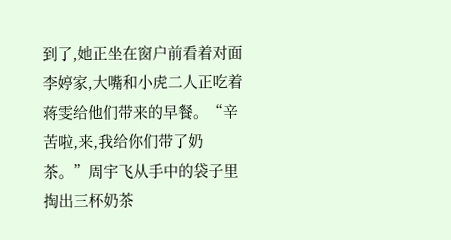到了,她正坐在窗户前看着对面李婷家,大嘴和小虎二人正吃着蒋雯给他们带来的早餐。“辛苦啦,来,我给你们带了奶茶。”周宇飞从手中的袋子里掏出三杯奶茶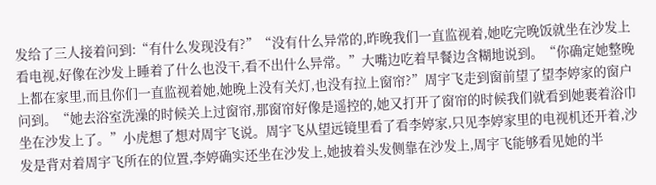发给了三人接着问到:“有什么发现没有?”“没有什么异常的,昨晚我们一直监视着,她吃完晚饭就坐在沙发上看电视,好像在沙发上睡着了什么也没干,看不出什么异常。”大嘴边吃着早餐边含糊地说到。“你确定她整晚上都在家里,而且你们一直监视着她,她晚上没有关灯,也没有拉上窗帘?”周宇飞走到窗前望了望李婷家的窗户问到。“她去浴室洗澡的时候关上过窗帘,那窗帘好像是遥控的,她又打开了窗帘的时候我们就看到她裹着浴巾坐在沙发上了。”小虎想了想对周宇飞说。周宇飞从望远镜里看了看李婷家,只见李婷家里的电视机还开着,沙发是背对着周宇飞所在的位置,李婷确实还坐在沙发上,她披着头发侧靠在沙发上,周宇飞能够看见她的半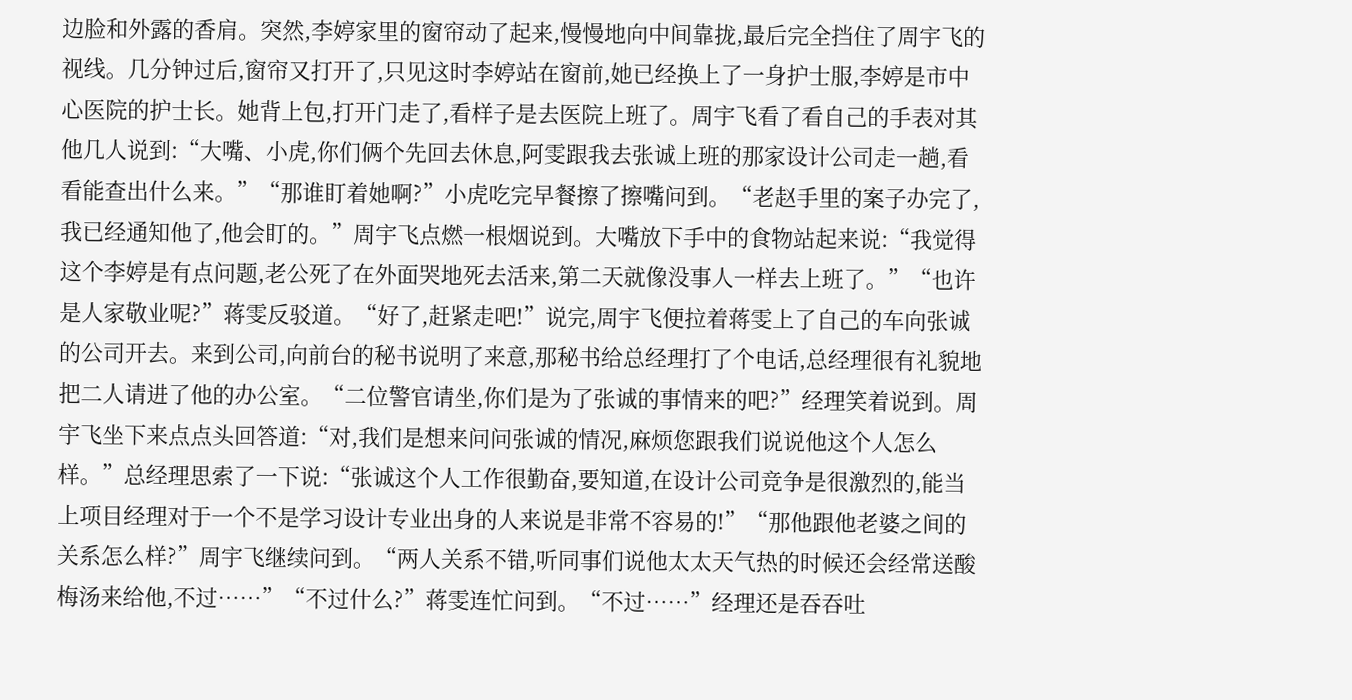边脸和外露的香肩。突然,李婷家里的窗帘动了起来,慢慢地向中间靠拢,最后完全挡住了周宇飞的视线。几分钟过后,窗帘又打开了,只见这时李婷站在窗前,她已经换上了一身护士服,李婷是市中心医院的护士长。她背上包,打开门走了,看样子是去医院上班了。周宇飞看了看自己的手表对其他几人说到:“大嘴、小虎,你们俩个先回去休息,阿雯跟我去张诚上班的那家设计公司走一趟,看看能查出什么来。”“那谁盯着她啊?”小虎吃完早餐擦了擦嘴问到。“老赵手里的案子办完了,我已经通知他了,他会盯的。”周宇飞点燃一根烟说到。大嘴放下手中的食物站起来说:“我觉得这个李婷是有点问题,老公死了在外面哭地死去活来,第二天就像没事人一样去上班了。”“也许是人家敬业呢?”蒋雯反驳道。“好了,赶紧走吧!”说完,周宇飞便拉着蒋雯上了自己的车向张诚的公司开去。来到公司,向前台的秘书说明了来意,那秘书给总经理打了个电话,总经理很有礼貌地把二人请进了他的办公室。“二位警官请坐,你们是为了张诚的事情来的吧?”经理笑着说到。周宇飞坐下来点点头回答道:“对,我们是想来问问张诚的情况,麻烦您跟我们说说他这个人怎么样。”总经理思索了一下说:“张诚这个人工作很勤奋,要知道,在设计公司竞争是很激烈的,能当上项目经理对于一个不是学习设计专业出身的人来说是非常不容易的!”“那他跟他老婆之间的关系怎么样?”周宇飞继续问到。“两人关系不错,听同事们说他太太天气热的时候还会经常送酸梅汤来给他,不过……”“不过什么?”蒋雯连忙问到。“不过……”经理还是吞吞吐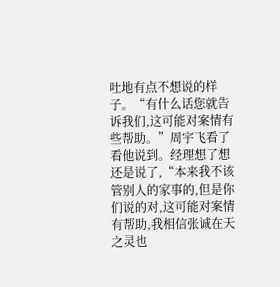吐地有点不想说的样子。“有什么话您就告诉我们,这可能对案情有些帮助。”周宇飞看了看他说到。经理想了想还是说了,“本来我不该管别人的家事的,但是你们说的对,这可能对案情有帮助,我相信张诚在天之灵也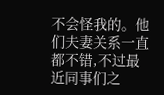不会怪我的。他们夫妻关系一直都不错,不过最近同事们之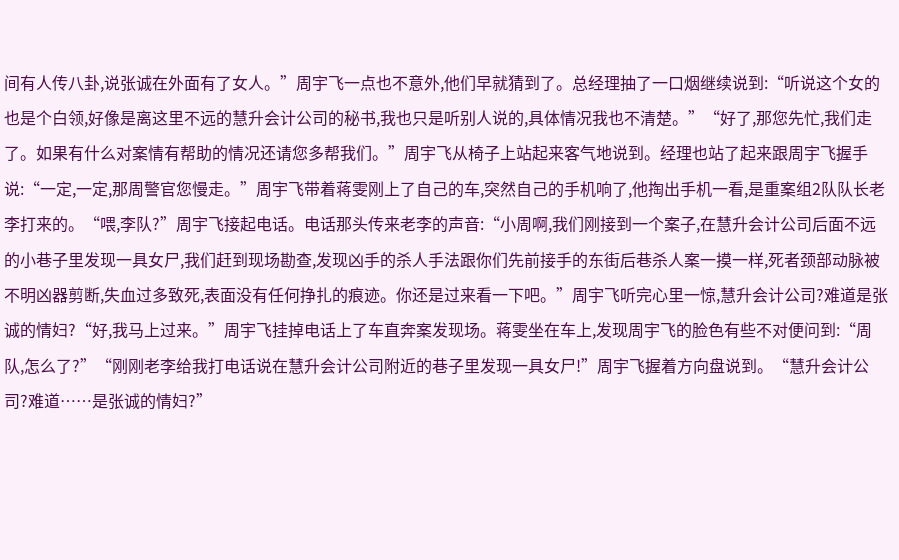间有人传八卦,说张诚在外面有了女人。”周宇飞一点也不意外,他们早就猜到了。总经理抽了一口烟继续说到:“听说这个女的也是个白领,好像是离这里不远的慧升会计公司的秘书,我也只是听别人说的,具体情况我也不清楚。”“好了,那您先忙,我们走了。如果有什么对案情有帮助的情况还请您多帮我们。”周宇飞从椅子上站起来客气地说到。经理也站了起来跟周宇飞握手说:“一定,一定,那周警官您慢走。”周宇飞带着蒋雯刚上了自己的车,突然自己的手机响了,他掏出手机一看,是重案组2队队长老李打来的。“喂,李队?”周宇飞接起电话。电话那头传来老李的声音:“小周啊,我们刚接到一个案子,在慧升会计公司后面不远的小巷子里发现一具女尸,我们赶到现场勘查,发现凶手的杀人手法跟你们先前接手的东街后巷杀人案一摸一样,死者颈部动脉被不明凶器剪断,失血过多致死,表面没有任何挣扎的痕迹。你还是过来看一下吧。”周宇飞听完心里一惊,慧升会计公司?难道是张诚的情妇?“好,我马上过来。”周宇飞挂掉电话上了车直奔案发现场。蒋雯坐在车上,发现周宇飞的脸色有些不对便问到:“周队,怎么了?”“刚刚老李给我打电话说在慧升会计公司附近的巷子里发现一具女尸!”周宇飞握着方向盘说到。“慧升会计公司?难道……是张诚的情妇?”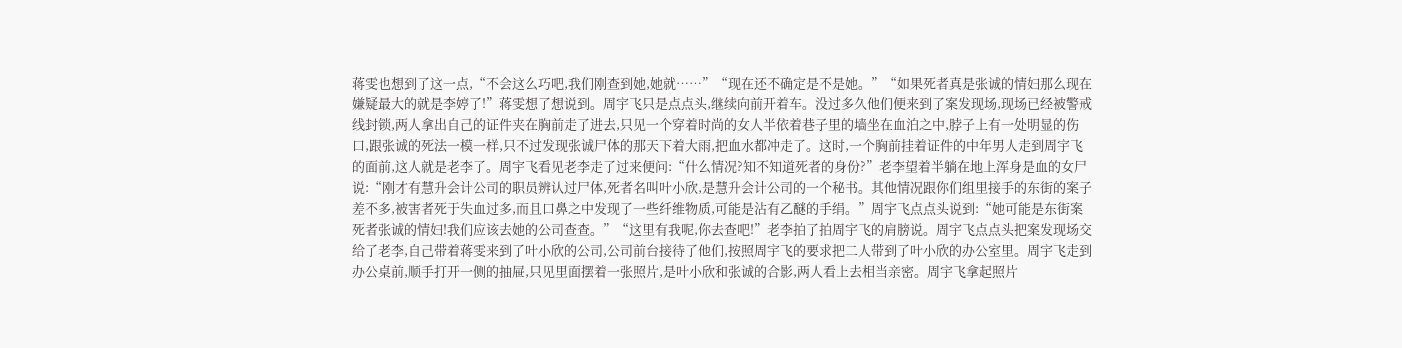蒋雯也想到了这一点,“不会这么巧吧,我们刚查到她,她就……”“现在还不确定是不是她。”“如果死者真是张诚的情妇那么现在嫌疑最大的就是李婷了!”蒋雯想了想说到。周宇飞只是点点头,继续向前开着车。没过多久他们便来到了案发现场,现场已经被警戒线封锁,两人拿出自己的证件夹在胸前走了进去,只见一个穿着时尚的女人半依着巷子里的墙坐在血泊之中,脖子上有一处明显的伤口,跟张诚的死法一模一样,只不过发现张诚尸体的那天下着大雨,把血水都冲走了。这时,一个胸前挂着证件的中年男人走到周宇飞的面前,这人就是老李了。周宇飞看见老李走了过来便问:“什么情况?知不知道死者的身份?”老李望着半躺在地上浑身是血的女尸说:“刚才有慧升会计公司的职员辨认过尸体,死者名叫叶小欣,是慧升会计公司的一个秘书。其他情况跟你们组里接手的东街的案子差不多,被害者死于失血过多,而且口鼻之中发现了一些纤维物质,可能是沾有乙醚的手绢。”周宇飞点点头说到:“她可能是东街案死者张诚的情妇!我们应该去她的公司查查。”“这里有我呢,你去查吧!”老李拍了拍周宇飞的肩膀说。周宇飞点点头把案发现场交给了老李,自己带着蒋雯来到了叶小欣的公司,公司前台接待了他们,按照周宇飞的要求把二人带到了叶小欣的办公室里。周宇飞走到办公桌前,顺手打开一侧的抽屉,只见里面摆着一张照片,是叶小欣和张诚的合影,两人看上去相当亲密。周宇飞拿起照片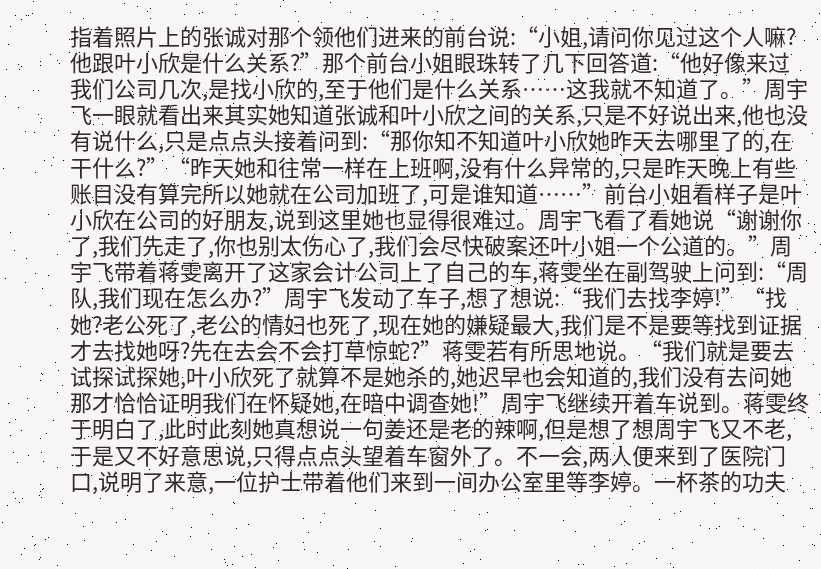指着照片上的张诚对那个领他们进来的前台说:“小姐,请问你见过这个人嘛?他跟叶小欣是什么关系?”那个前台小姐眼珠转了几下回答道:“他好像来过我们公司几次,是找小欣的,至于他们是什么关系……这我就不知道了。”周宇飞一眼就看出来其实她知道张诚和叶小欣之间的关系,只是不好说出来,他也没有说什么,只是点点头接着问到:“那你知不知道叶小欣她昨天去哪里了的,在干什么?”“昨天她和往常一样在上班啊,没有什么异常的,只是昨天晚上有些账目没有算完所以她就在公司加班了,可是谁知道……”前台小姐看样子是叶小欣在公司的好朋友,说到这里她也显得很难过。周宇飞看了看她说“谢谢你了,我们先走了,你也别太伤心了,我们会尽快破案还叶小姐一个公道的。”周宇飞带着蒋雯离开了这家会计公司上了自己的车,蒋雯坐在副驾驶上问到:“周队,我们现在怎么办?”周宇飞发动了车子,想了想说:“我们去找李婷!”“找她?老公死了,老公的情妇也死了,现在她的嫌疑最大,我们是不是要等找到证据才去找她呀?先在去会不会打草惊蛇?”蒋雯若有所思地说。“我们就是要去试探试探她,叶小欣死了就算不是她杀的,她迟早也会知道的,我们没有去问她那才恰恰证明我们在怀疑她,在暗中调查她!”周宇飞继续开着车说到。蒋雯终于明白了,此时此刻她真想说一句姜还是老的辣啊,但是想了想周宇飞又不老,于是又不好意思说,只得点点头望着车窗外了。不一会,两人便来到了医院门口,说明了来意,一位护士带着他们来到一间办公室里等李婷。一杯茶的功夫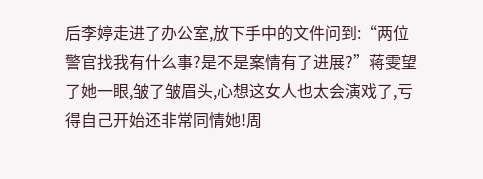后李婷走进了办公室,放下手中的文件问到:“两位警官找我有什么事?是不是案情有了进展?”蒋雯望了她一眼,皱了皱眉头,心想这女人也太会演戏了,亏得自己开始还非常同情她!周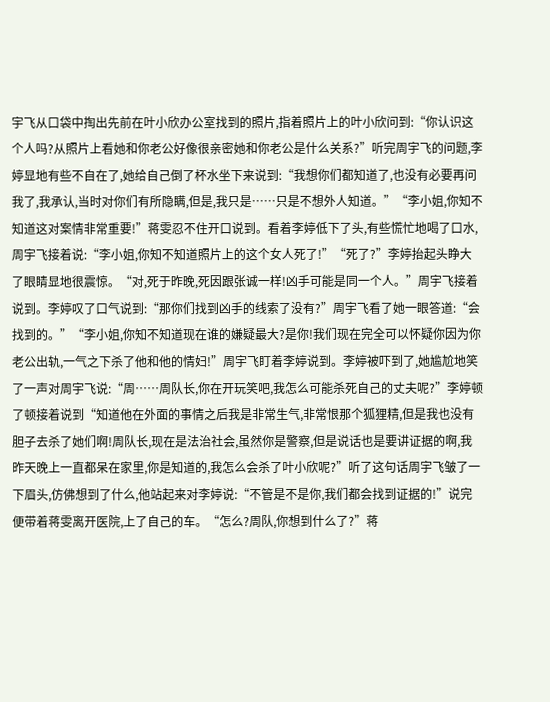宇飞从口袋中掏出先前在叶小欣办公室找到的照片,指着照片上的叶小欣问到:“你认识这个人吗?从照片上看她和你老公好像很亲密她和你老公是什么关系?”听完周宇飞的问题,李婷显地有些不自在了,她给自己倒了杯水坐下来说到:“我想你们都知道了,也没有必要再问我了,我承认,当时对你们有所隐瞒,但是,我只是……只是不想外人知道。”“李小姐,你知不知道这对案情非常重要!”蒋雯忍不住开口说到。看着李婷低下了头,有些慌忙地喝了口水,周宇飞接着说:“李小姐,你知不知道照片上的这个女人死了!”“死了?”李婷抬起头睁大了眼睛显地很震惊。“对,死于昨晚,死因跟张诚一样!凶手可能是同一个人。”周宇飞接着说到。李婷叹了口气说到:“那你们找到凶手的线索了没有?”周宇飞看了她一眼答道:“会找到的。”“李小姐,你知不知道现在谁的嫌疑最大?是你!我们现在完全可以怀疑你因为你老公出轨,一气之下杀了他和他的情妇!”周宇飞盯着李婷说到。李婷被吓到了,她尴尬地笑了一声对周宇飞说:“周……周队长,你在开玩笑吧,我怎么可能杀死自己的丈夫呢?”李婷顿了顿接着说到“知道他在外面的事情之后我是非常生气,非常恨那个狐狸精,但是我也没有胆子去杀了她们啊!周队长,现在是法治社会,虽然你是警察,但是说话也是要讲证据的啊,我昨天晚上一直都呆在家里,你是知道的,我怎么会杀了叶小欣呢?”听了这句话周宇飞皱了一下眉头,仿佛想到了什么,他站起来对李婷说:“不管是不是你,我们都会找到证据的!”说完便带着蒋雯离开医院,上了自己的车。“怎么?周队,你想到什么了?”蒋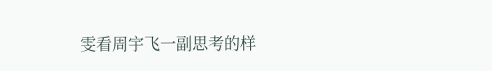雯看周宇飞一副思考的样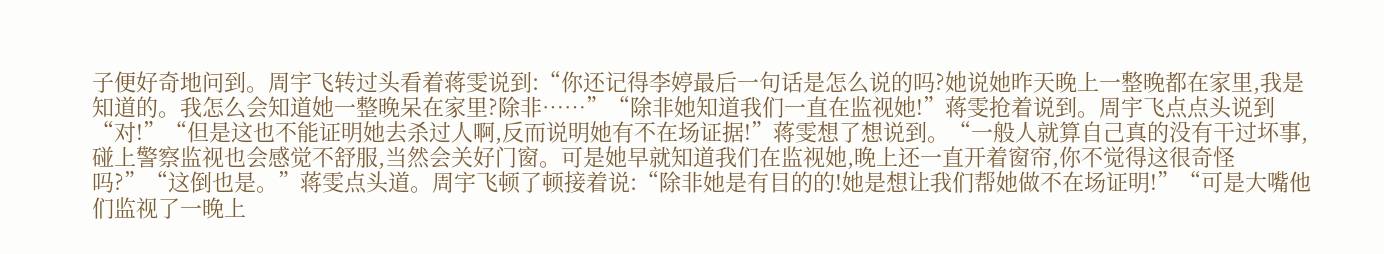子便好奇地问到。周宇飞转过头看着蒋雯说到:“你还记得李婷最后一句话是怎么说的吗?她说她昨天晚上一整晚都在家里,我是知道的。我怎么会知道她一整晚呆在家里?除非……”“除非她知道我们一直在监视她!”蒋雯抢着说到。周宇飞点点头说到“对!”“但是这也不能证明她去杀过人啊,反而说明她有不在场证据!”蒋雯想了想说到。“一般人就算自己真的没有干过坏事,碰上警察监视也会感觉不舒服,当然会关好门窗。可是她早就知道我们在监视她,晚上还一直开着窗帘,你不觉得这很奇怪吗?”“这倒也是。”蒋雯点头道。周宇飞顿了顿接着说:“除非她是有目的的!她是想让我们帮她做不在场证明!”“可是大嘴他们监视了一晚上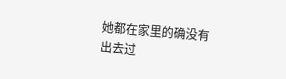她都在家里的确没有出去过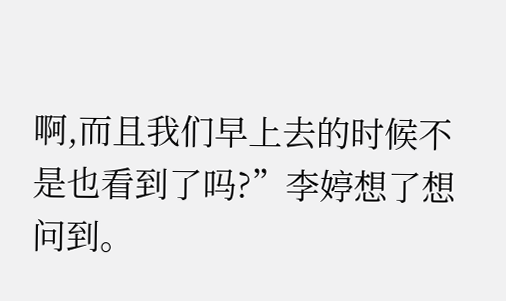啊,而且我们早上去的时候不是也看到了吗?”李婷想了想问到。